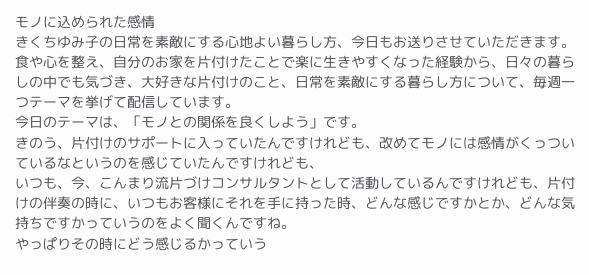モノに込められた感情
きくちゆみ子の日常を素敵にする心地よい暮らし方、今日もお送りさせていただきます。
食や心を整え、自分のお家を片付けたことで楽に生きやすくなった経験から、日々の暮らしの中でも気づき、大好きな片付けのこと、日常を素敵にする暮らし方について、毎週一つテーマを挙げて配信しています。
今日のテーマは、「モノとの関係を良くしよう」です。
きのう、片付けのサポートに入っていたんですけれども、改めてモノには感情がくっついているなというのを感じていたんですけれども、
いつも、今、こんまり流片づけコンサルタントとして活動しているんですけれども、片付けの伴奏の時に、いつもお客様にそれを手に持った時、どんな感じですかとか、どんな気持ちですかっていうのをよく聞くんですね。
やっぱりその時にどう感じるかっていう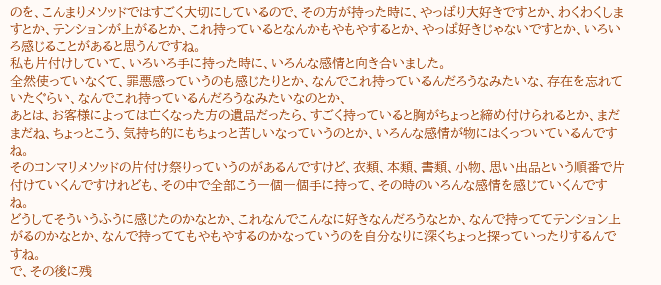のを、こんまりメソッドではすごく大切にしているので、その方が持った時に、やっぱり大好きですとか、わくわくしますとか、テンションが上がるとか、これ持っているとなんかもやもやするとか、やっぱ好きじゃないですとか、いろいろ感じることがあると思うんですね。
私も片付けしていて、いろいろ手に持った時に、いろんな感情と向き合いました。
全然使っていなくて、罪悪感っていうのも感じたりとか、なんでこれ持っているんだろうなみたいな、存在を忘れていたぐらい、なんでこれ持っているんだろうなみたいなのとか、
あとは、お客様によっては亡くなった方の遺品だったら、すごく持っていると胸がちょっと締め付けられるとか、まだまだね、ちょっとこう、気持ち的にもちょっと苦しいなっていうのとか、いろんな感情が物にはくっついているんですね。
そのコンマリメソッドの片付け祭りっていうのがあるんですけど、衣類、本類、書類、小物、思い出品という順番で片付けていくんですけれども、その中で全部こう一個一個手に持って、その時のいろんな感情を感じていくんですね。
どうしてそういうふうに感じたのかなとか、これなんでこんなに好きなんだろうなとか、なんで持っててテンション上がるのかなとか、なんで持っててもやもやするのかなっていうのを自分なりに深くちょっと探っていったりするんですね。
で、その後に残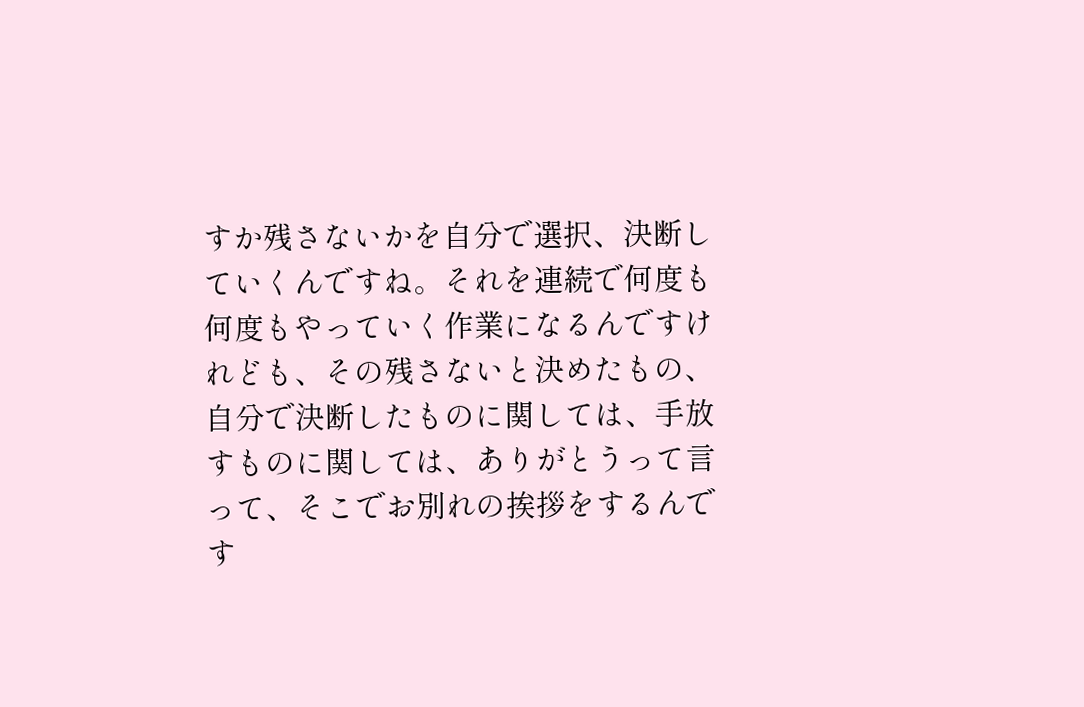すか残さないかを自分で選択、決断していくんですね。それを連続で何度も何度もやっていく作業になるんですけれども、その残さないと決めたもの、自分で決断したものに関しては、手放すものに関しては、ありがとうって言って、そこでお別れの挨拶をするんです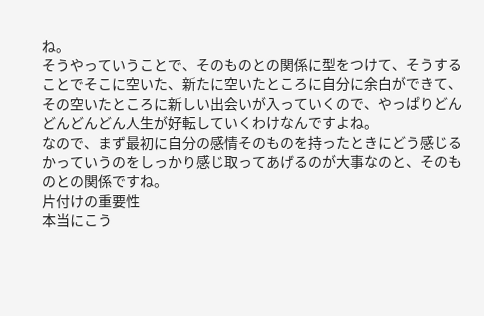ね。
そうやっていうことで、そのものとの関係に型をつけて、そうすることでそこに空いた、新たに空いたところに自分に余白ができて、その空いたところに新しい出会いが入っていくので、やっぱりどんどんどんどん人生が好転していくわけなんですよね。
なので、まず最初に自分の感情そのものを持ったときにどう感じるかっていうのをしっかり感じ取ってあげるのが大事なのと、そのものとの関係ですね。
片付けの重要性
本当にこう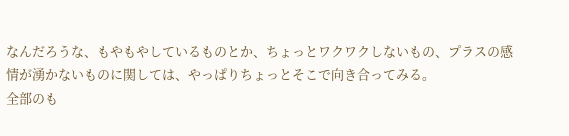なんだろうな、もやもやしているものとか、ちょっとワクワクしないもの、プラスの感情が湧かないものに関しては、やっぱりちょっとそこで向き合ってみる。
全部のも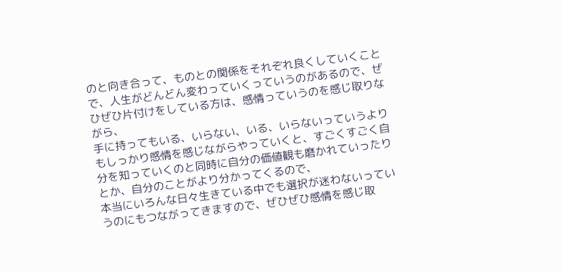のと向き合って、ものとの関係をそれぞれ良くしていくことで、人生がどんどん変わっていくっていうのがあるので、ぜひぜひ片付けをしている方は、感情っていうのを感じ取りながら、
手に持ってもいる、いらない、いる、いらないっていうよりもしっかり感情を感じながらやっていくと、すごくすごく自分を知っていくのと同時に自分の価値観も磨かれていったりとか、自分のことがより分かってくるので、
本当にいろんな日々生きている中でも選択が迷わないっていうのにもつながってきますので、ぜひぜひ感情を感じ取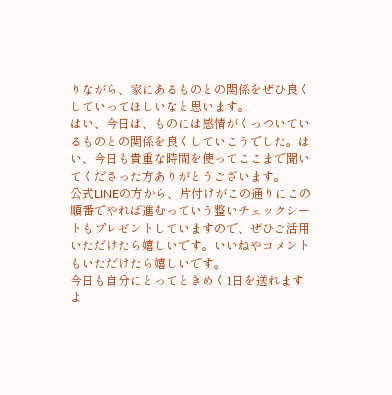りながら、家にあるものとの関係をぜひ良くしていってほしいなと思います。
はい、今日は、ものには感情がくっついているものとの関係を良くしていこうでした。はい、今日も貴重な時間を使ってここまで聞いてくださった方ありがとうございます。
公式LINEの方から、片付けがこの通りにこの順番でやれば進むっていう整いチェックシートもプレゼントしていますので、ぜひご活用いただけたら嬉しいです。いいねやコメントもいただけたら嬉しいです。
今日も自分にとってときめく1日を送れますよ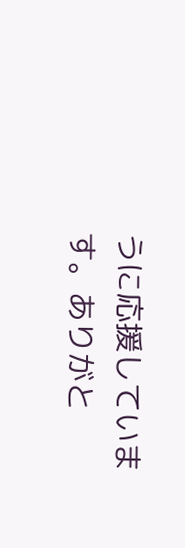うに応援しています。ありがと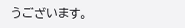うございます。